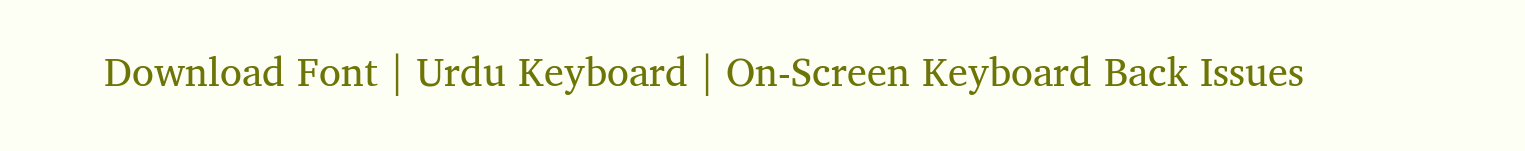Download Font | Urdu Keyboard | On-Screen Keyboard Back Issues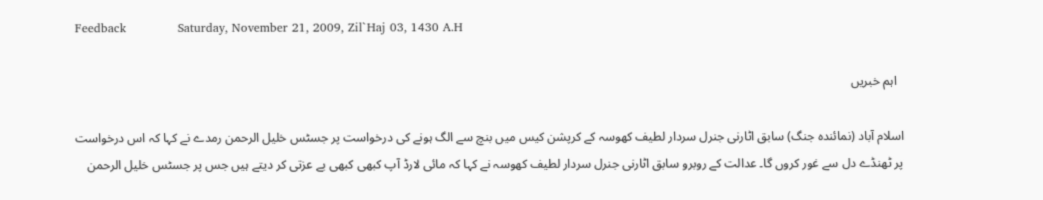Feedback             Saturday, November 21, 2009, Zil`Haj 03, 1430 A.H

  اہم خبریں

اسلام آباد (نمائندہ جنگ) سابق اٹارنی جنرل سردار لطیف کھوسہ کے کرپشن کیس میں بنچ سے الگ ہونے کی درخواست پر جسٹس خلیل الرحمن رمدے نے کہا کہ اس درخواست پر ٹھنڈے دل سے غور کروں گا۔ عدالت کے روبرو سابق اٹارنی جنرل سردار لطیف کھوسہ نے کہا کہ مائی لارڈ آپ کبھی کبھی بے عزتی کر دیتے ہیں جس پر جسٹس خلیل الرحمن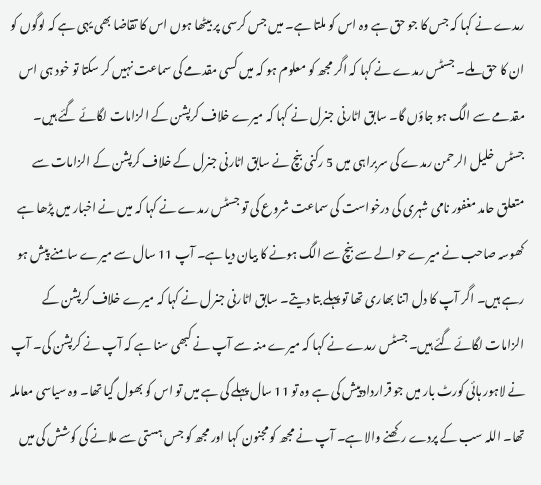رمدے نے کہا کہ جس کا جو حق ہے وہ اس کو ملتا ہے۔ میں جس کرسی پر بیٹھا ہوں اس کا تقاضا بھی یہی ہے کہ لوگوں کو ان کا حق ملے۔ جسٹس رمدے نے کہا کہ اگر مجھ کو معلوم ہو کہ میں کسی مقدمے کی سماعت نہیں کر سکتا تو خود ہی اس مقدمے سے الگ ہو جاؤں گا۔ سابق اٹارنی جنرل نے کہا کہ میرے خلاف کرپشن کے الزامات لگائے گئے ہیں۔ جسٹس خلیل الرحمن رمدے کی سربراہی میں 5 رکنی بنچ نے سابق اٹارنی جنرل کے خلاف کرپشن کے الزامات سے متعلق حامد مغفور نامی شہری کی درخواست کی سماعت شروع کی تو جسٹس رمدے نے کہا کہ میں نے اخبار میں پڑھا ہے کھوسہ صاحب نے میرے حوالے سے بنچ سے الگ ہونے کا بیان دیا ہے۔ آپ 11 سال سے میرے سامنے پیش ہو رہے ہیں۔ اگر آپ کا دل اتنا بھاری تھا تو پہلے بتا دیتے۔ سابق اٹارنی جنرل نے کہا کہ میرے خلاف کرپشن کے الزامات لگائے گئے ہیں۔ جسٹس رمدے نے کہا کہ میرے منہ سے آپ نے کبھی سنا ہے کہ آپ نے کرپشن کی۔ آپ نے لاہور ہائی کورٹ بار میں جو قرارداد پیش کی ہے وہ تو 11 سال پہلے کی ہے میں تو اس کو بھول گیا تھا۔ وہ سیاسی معاملہ تھا۔ اللہ سب کے پردے رکھنے والا ہے۔ آپ نے مجھ کو مجنون کہا اور مجھ کو جس ہستی سے ملانے کی کوشش کی میں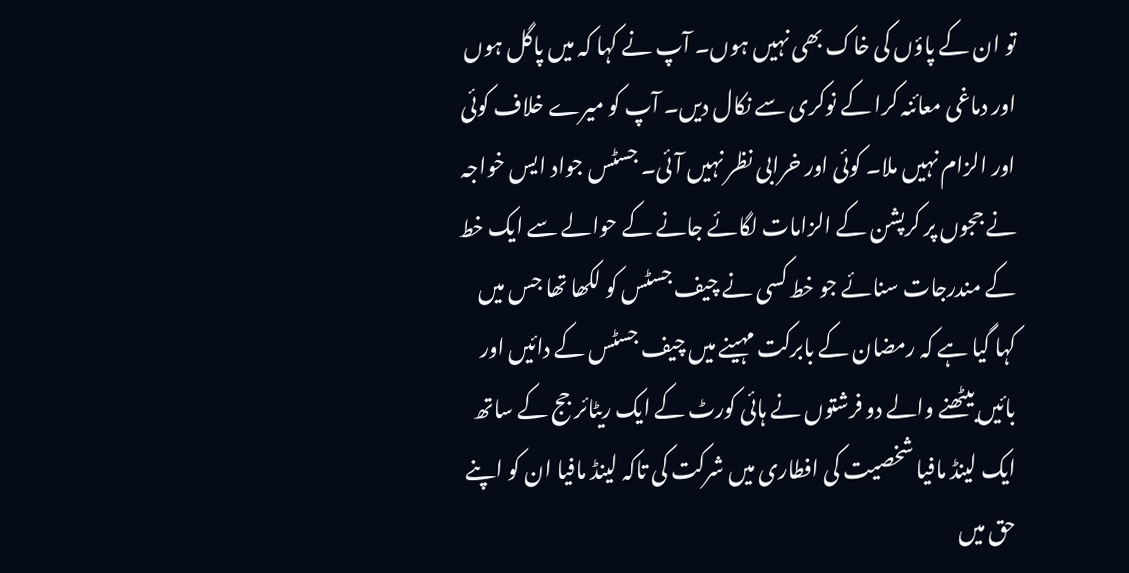تو ان کے پاؤں کی خاک بھی نہیں ہوں۔ آپ نے کہا کہ میں پاگل ہوں اور دماغی معائنہ کرا کے نوکری سے نکال دیں۔ آپ کو میرے خلاف کوئی اور الزام نہیں ملا۔ کوئی اور خرابی نظر نہیں آئی۔ جسٹس جواد ایس خواجہ نے ججوں پر کرپشن کے الزامات لگائے جانے کے حوالے سے ایک خط کے مندرجات سنائے جو خط کسی نے چیف جسٹس کو لکھا تھا جس میں کہا گیا ہے کہ رمضان کے بابرکت مہینے میں چیف جسٹس کے دائیں اور بائیں بیٹھنے والے دو فرشتوں نے ہائی کورٹ کے ایک ریٹائر جج کے ساتھ ایک لینڈ مافیا شخصیت کی افطاری میں شرکت کی تاکہ لینڈ مافیا ان کو اپنے حق میں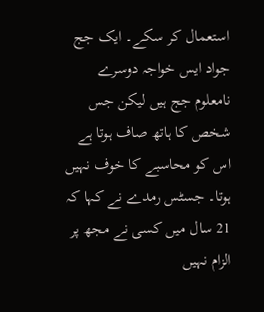استعمال کر سکے۔ ایک جج جواد ایس خواجہ دوسرے نامعلوم جج ہیں لیکن جس شخص کا ہاتھ صاف ہوتا ہے اس کو محاسبے کا خوف نہیں ہوتا۔ جسٹس رمدے نے کہا کہ 21 سال میں کسی نے مجھ پر الزام نہیں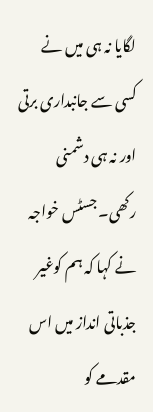لگایا نہ ہی میں نے کسی سے جانبداری برتی اور نہ ہی دشمنی رکھی۔ جسٹس خواجہ نے کہا کہ ہم کوغیر جذباتی انداز میں اس مقدمے کو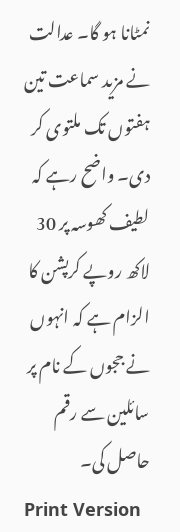نمٹانا ہو گا۔ عدالت نے مزید سماعت تین ہفتوں تک ملتوی کر دی۔ واضح رہے کہ لطیف کھوسہ پر 30 لاکھ روپے کرپشن کا الزام ہے کہ انہوں نے ججوں کے نام پر سائلین سے رقم حاصل کی۔
Print Version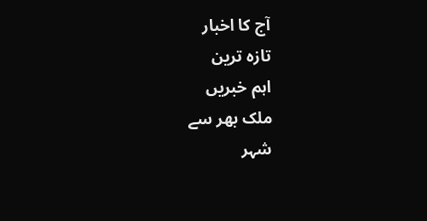آج کا اخبار
تازہ ترین
اہم خبریں
ملک بھر سے
شہر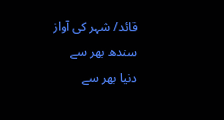قائد/ شہر کی آواز
سندھ بھر سے
دنیا بھر سے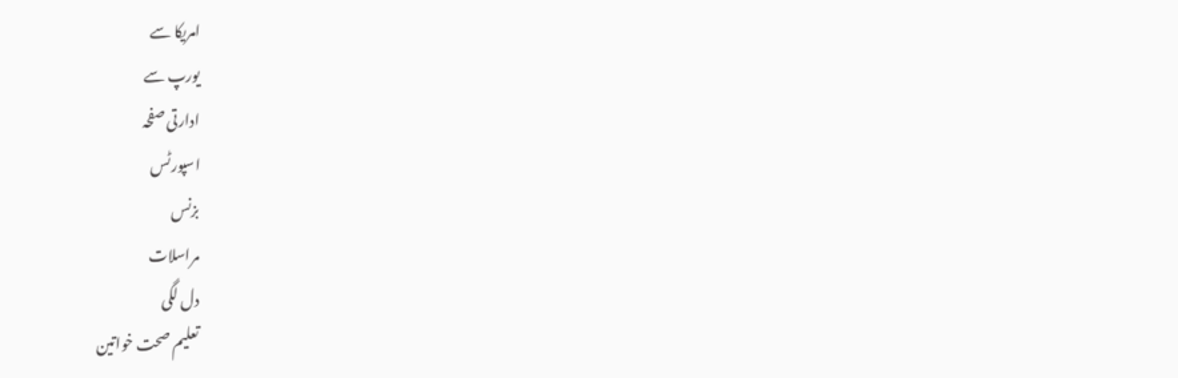امریکا سے
یورپ سے
ادارتی صفحہ
اسپورٹس
بزنس
مراسلات
دل لگی
تعلیم صحت خواتین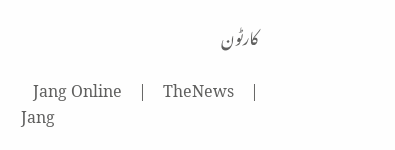کارٹون

   Jang Online    |    TheNews    |    Jang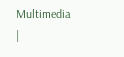Multimedia   |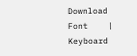Download Font    |    Keyboard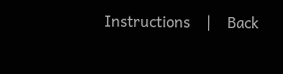Instructions    |    Back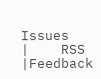Issues    |    RSS    |Feedback